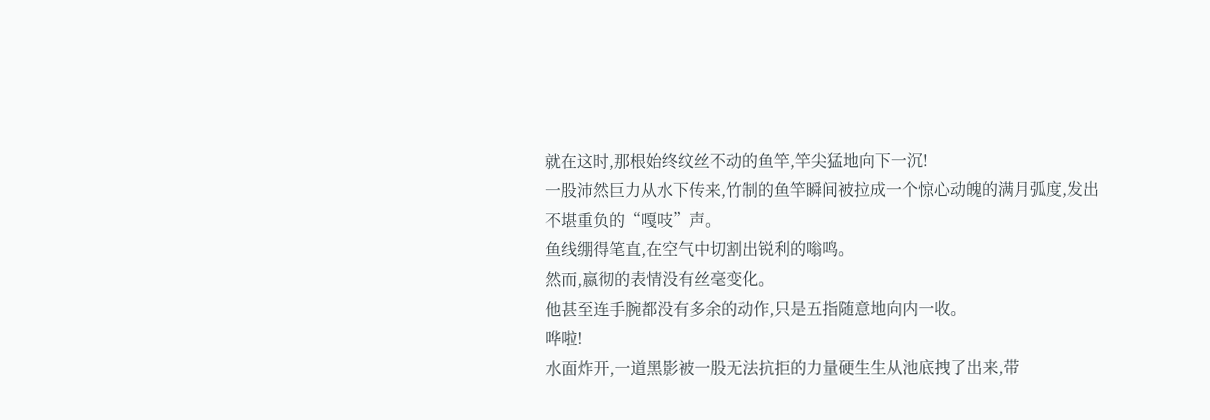就在这时,那根始终纹丝不动的鱼竿,竿尖猛地向下一沉!
一股沛然巨力从水下传来,竹制的鱼竿瞬间被拉成一个惊心动魄的满月弧度,发出不堪重负的“嘎吱”声。
鱼线绷得笔直,在空气中切割出锐利的嗡鸣。
然而,嬴彻的表情没有丝毫变化。
他甚至连手腕都没有多余的动作,只是五指随意地向内一收。
哗啦!
水面炸开,一道黑影被一股无法抗拒的力量硬生生从池底拽了出来,带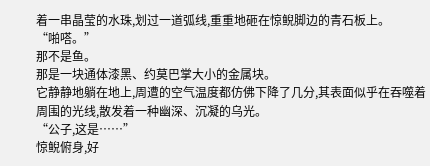着一串晶莹的水珠,划过一道弧线,重重地砸在惊鲵脚边的青石板上。
“啪嗒。”
那不是鱼。
那是一块通体漆黑、约莫巴掌大小的金属块。
它静静地躺在地上,周遭的空气温度都仿佛下降了几分,其表面似乎在吞噬着周围的光线,散发着一种幽深、沉凝的乌光。
“公子,这是……”
惊鲵俯身,好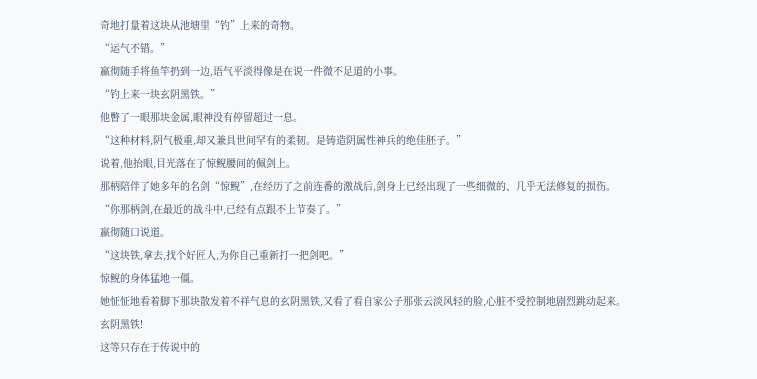奇地打量着这块从池塘里“钓”上来的奇物。
“运气不错。”
嬴彻随手将鱼竿扔到一边,语气平淡得像是在说一件微不足道的小事。
“钓上来一块玄阴黑铁。”
他瞥了一眼那块金属,眼神没有停留超过一息。
“这种材料,阴气极重,却又兼具世间罕有的柔韧。是铸造阴属性神兵的绝佳胚子。”
说着,他抬眼,目光落在了惊鲵腰间的佩剑上。
那柄陪伴了她多年的名剑“惊鲵”,在经历了之前连番的激战后,剑身上已经出现了一些细微的、几乎无法修复的损伤。
“你那柄剑,在最近的战斗中,已经有点跟不上节奏了。”
嬴彻随口说道。
“这块铁,拿去,找个好匠人,为你自己重新打一把剑吧。”
惊鲵的身体猛地一僵。
她怔怔地看着脚下那块散发着不祥气息的玄阴黑铁,又看了看自家公子那张云淡风轻的脸,心脏不受控制地剧烈跳动起来。
玄阴黑铁!
这等只存在于传说中的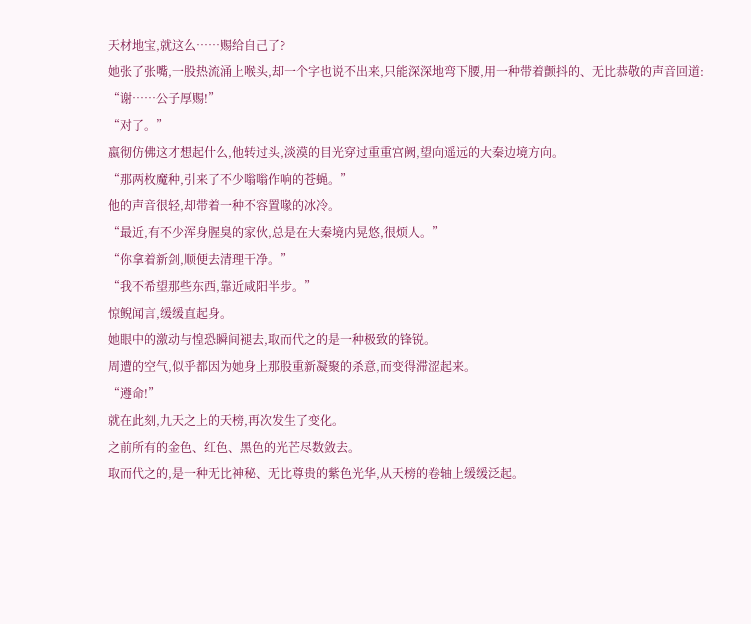天材地宝,就这么……赐给自己了?
她张了张嘴,一股热流涌上喉头,却一个字也说不出来,只能深深地弯下腰,用一种带着颤抖的、无比恭敬的声音回道:
“谢……公子厚赐!”
“对了。”
嬴彻仿佛这才想起什么,他转过头,淡漠的目光穿过重重宫阙,望向遥远的大秦边境方向。
“那两枚魔种,引来了不少嗡嗡作响的苍蝇。”
他的声音很轻,却带着一种不容置喙的冰冷。
“最近,有不少浑身腥臭的家伙,总是在大秦境内晃悠,很烦人。”
“你拿着新剑,顺便去清理干净。”
“我不希望那些东西,靠近咸阳半步。”
惊鲵闻言,缓缓直起身。
她眼中的激动与惶恐瞬间褪去,取而代之的是一种极致的锋锐。
周遭的空气,似乎都因为她身上那股重新凝聚的杀意,而变得滞涩起来。
“遵命!”
就在此刻,九天之上的天榜,再次发生了变化。
之前所有的金色、红色、黑色的光芒尽数敛去。
取而代之的,是一种无比神秘、无比尊贵的紫色光华,从天榜的卷轴上缓缓泛起。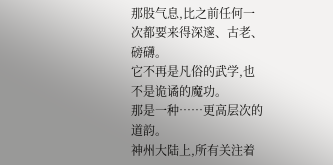那股气息,比之前任何一次都要来得深邃、古老、磅礴。
它不再是凡俗的武学,也不是诡谲的魔功。
那是一种……更高层次的道韵。
神州大陆上,所有关注着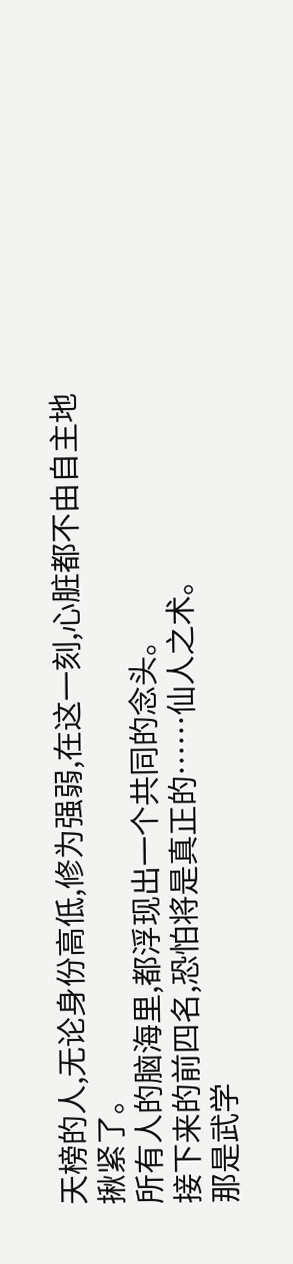天榜的人,无论身份高低,修为强弱,在这一刻,心脏都不由自主地揪紧了。
所有人的脑海里,都浮现出一个共同的念头。
接下来的前四名,恐怕将是真正的……仙人之术。
那是武学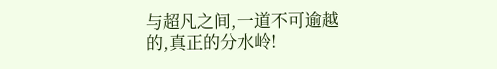与超凡之间,一道不可逾越的,真正的分水岭!